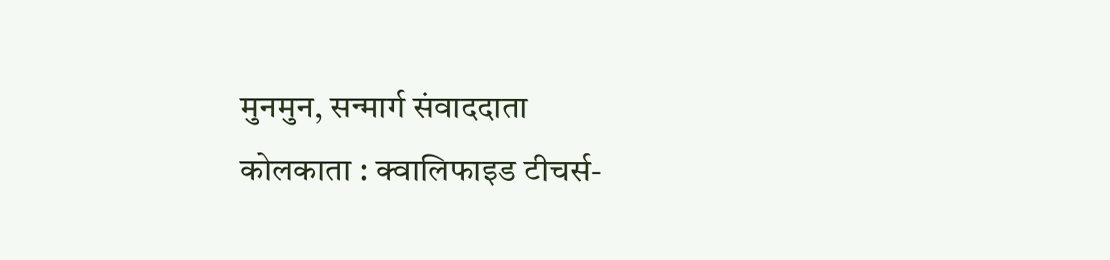मुनमुन, सन्मार्ग संवाददाता
कोलकाता : क्वालिफाइड टीचर्स-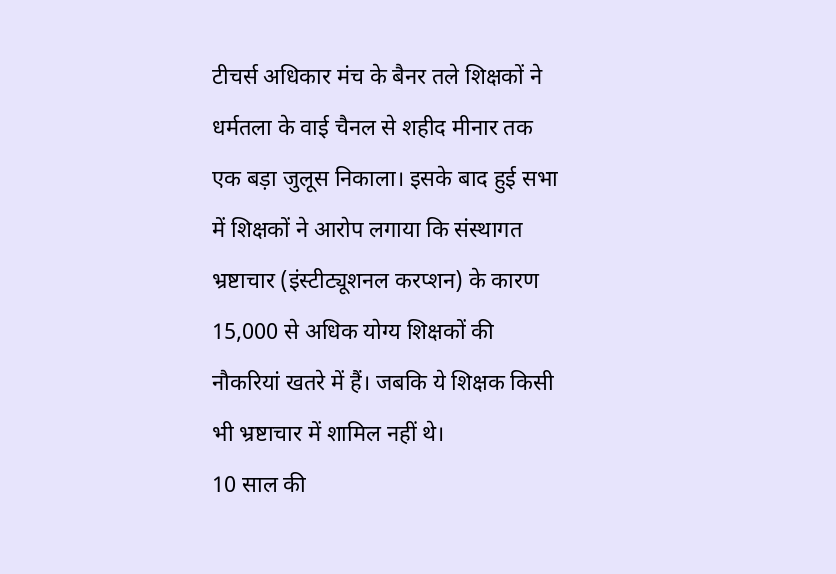टीचर्स अधिकार मंच के बैनर तले शिक्षकों ने धर्मतला के वाई चैनल से शहीद मीनार तक एक बड़ा जुलूस निकाला। इसके बाद हुई सभा में शिक्षकों ने आरोप लगाया कि संस्थागत भ्रष्टाचार (इंस्टीट्यूशनल करप्शन) के कारण 15,000 से अधिक योग्य शिक्षकों की नौकरियां खतरे में हैं। जबकि ये शिक्षक किसी भी भ्रष्टाचार में शामिल नहीं थे।
10 साल की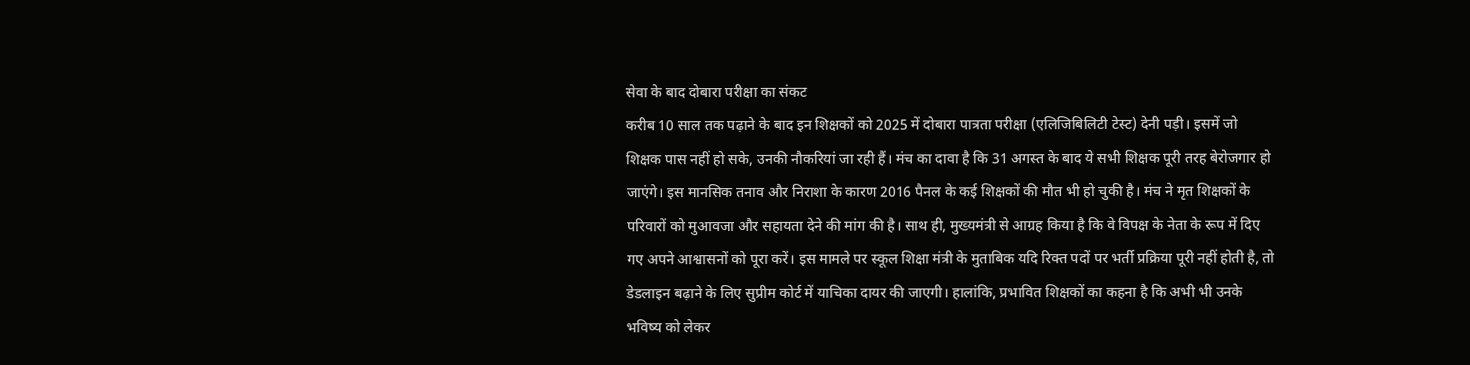सेवा के बाद दोबारा परीक्षा का संकट
करीब 10 साल तक पढ़ाने के बाद इन शिक्षकों को 2025 में दोबारा पात्रता परीक्षा (एलिजिबिलिटी टेस्ट) देनी पड़ी। इसमें जो शिक्षक पास नहीं हो सके, उनकी नौकरियां जा रही हैं। मंच का दावा है कि 31 अगस्त के बाद ये सभी शिक्षक पूरी तरह बेरोजगार हो जाएंगे। इस मानसिक तनाव और निराशा के कारण 2016 पैनल के कई शिक्षकों की मौत भी हो चुकी है। मंच ने मृत शिक्षकों के परिवारों को मुआवजा और सहायता देने की मांग की है। साथ ही, मुख्यमंत्री से आग्रह किया है कि वे विपक्ष के नेता के रूप में दिए गए अपने आश्वासनों को पूरा करें। इस मामले पर स्कूल शिक्षा मंत्री के मुताबिक यदि रिक्त पदों पर भर्ती प्रक्रिया पूरी नहीं होती है, तो डेडलाइन बढ़ाने के लिए सुप्रीम कोर्ट में याचिका दायर की जाएगी। हालांकि, प्रभावित शिक्षकों का कहना है कि अभी भी उनके भविष्य को लेकर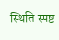स्थिति स्पष्ट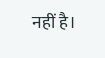नहीं है।